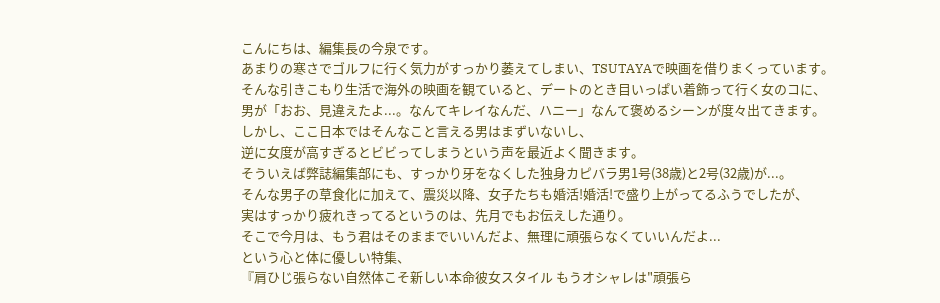こんにちは、編集長の今泉です。
あまりの寒さでゴルフに行く気力がすっかり萎えてしまい、TSUTAYAで映画を借りまくっています。
そんな引きこもり生活で海外の映画を観ていると、デートのとき目いっぱい着飾って行く女のコに、
男が「おお、見違えたよ...。なんてキレイなんだ、ハニー」なんて褒めるシーンが度々出てきます。
しかし、ここ日本ではそんなこと言える男はまずいないし、
逆に女度が高すぎるとビビってしまうという声を最近よく聞きます。
そういえば弊誌編集部にも、すっかり牙をなくした独身カピバラ男1号(38歳)と2号(32歳)が...。
そんな男子の草食化に加えて、震災以降、女子たちも婚活!婚活!で盛り上がってるふうでしたが、
実はすっかり疲れきってるというのは、先月でもお伝えした通り。
そこで今月は、もう君はそのままでいいんだよ、無理に頑張らなくていいんだよ...
という心と体に優しい特集、
『肩ひじ張らない自然体こそ新しい本命彼女スタイル もうオシャレは"頑張ら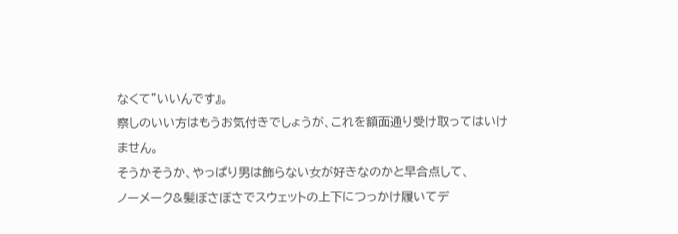なくて"いいんです』。
察しのいい方はもうお気付きでしょうが、これを額面通り受け取ってはいけません。
そうかそうか、やっぱり男は飾らない女が好きなのかと早合点して、
ノーメーク&髪ぼさぼさでスウェットの上下につっかけ履いてデ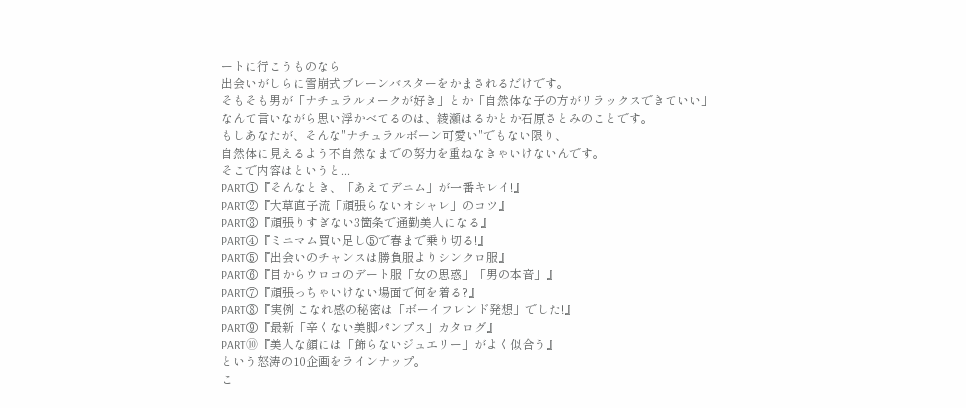ートに行こうものなら
出会いがしらに雪崩式ブレーンバスターをかまされるだけです。
そもそも男が「ナチュラルメークが好き」とか「自然体な子の方がリラックスできていい」
なんて言いながら思い浮かべてるのは、綾瀬はるかとか石原さとみのことです。
もしあなたが、そんな"ナチュラルボーン可愛い"でもない限り、
自然体に見えるよう不自然なまでの努力を重ねなきゃいけないんです。
そこで内容はというと...
PART①『そんなとき、「あえてデニム」が一番キレイ!』
PART②『大草直子流「頑張らないオシャレ」のコツ』
PART③『頑張りすぎない3箇条で通勤美人になる』
PART④『ミニマム買い足し⑤で春まで乗り切る!』
PART⑤『出会いのチャンスは勝負服よりシンクロ服』
PART⑥『目からウロコのデート服「女の思惑」「男の本音」』
PART⑦『頑張っちゃいけない場面で何を着る?』
PART⑧『実例 こなれ感の秘密は「ボーイフレンド発想」でした!』
PART⑨『最新「辛くない美脚パンプス」カタログ』
PART⑩『美人な顔には「飾らないジュエリー」がよく似合う』
という怒涛の10企画をラインナップ。
こ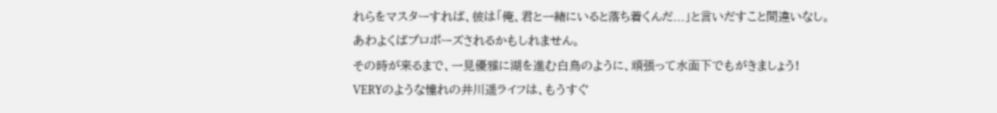れらをマスターすれば、彼は「俺、君と一緒にいると落ち着くんだ...」と言いだすこと間違いなし。
あわよくばプロポーズされるかもしれません。
その時が来るまで、一見優雅に湖を進む白鳥のように、頑張って水面下でもがきましょう!
VERYのような憧れの井川遥ライフは、もうすぐ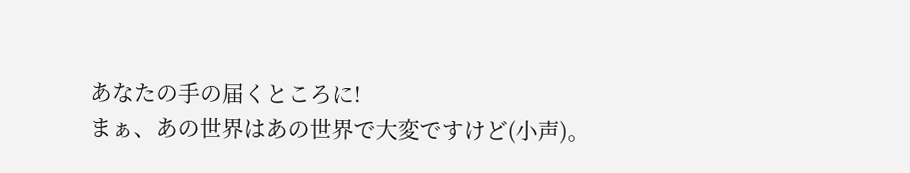あなたの手の届くところに!
まぁ、あの世界はあの世界で大変ですけど(小声)。